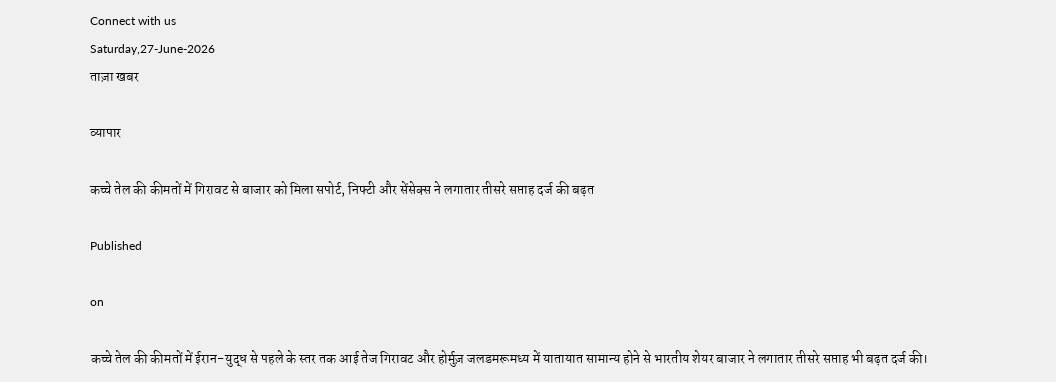Connect with us
Saturday,27-June-2026
ताज़ा खबर

व्यापार

कच्चे तेल की कीमतों में गिरावट से बाजार को मिला सपोर्ट, निफ्टी और सेंसेक्स ने लगातार तीसरे सप्ताह दर्ज की बढ़त

Published

on

कच्चे तेल की कीमतों में ईरान-युद्ध से पहले के स्तर तक आई तेज गिरावट और होर्मुज़ जलडमरूमध्य में यातायात सामान्य होने से भारतीय शेयर बाजार ने लगातार तीसरे सप्ताह भी बढ़त दर्ज की।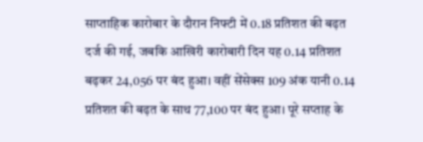साप्ताहिक कारोबार के दौरान निफ्टी में 0.18 प्रतिशत की बढ़त दर्ज की गई, जबकि आखिरी कारोबारी दिन यह 0.14 प्रतिशत बढ़कर 24,056 पर बंद हुआ। वहीं सेंसेक्स 109 अंक यानी 0.14 प्रतिशत की बढ़त के साथ 77,100 पर बंद हुआ। पूरे सप्ताह के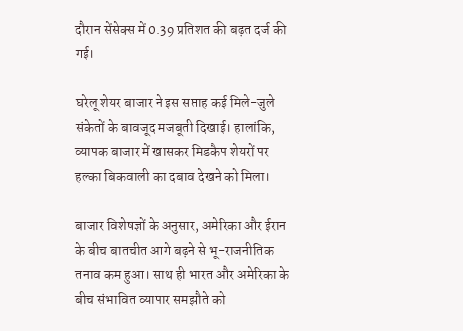दौरान सेंसेक्स में 0.39 प्रतिशत की बढ़त दर्ज की गई।

घरेलू शेयर बाजार ने इस सप्ताह कई मिले-जुले संकेतों के बावजूद मजबूती दिखाई। हालांकि, व्यापक बाजार में खासकर मिडकैप शेयरों पर हल्का बिकवाली का दबाव देखने को मिला।

बाजार विशेषज्ञों के अनुसार, अमेरिका और ईरान के बीच बातचीत आगे बढ़ने से भू-राजनीतिक तनाव कम हुआ। साथ ही भारत और अमेरिका के बीच संभावित व्यापार समझौते को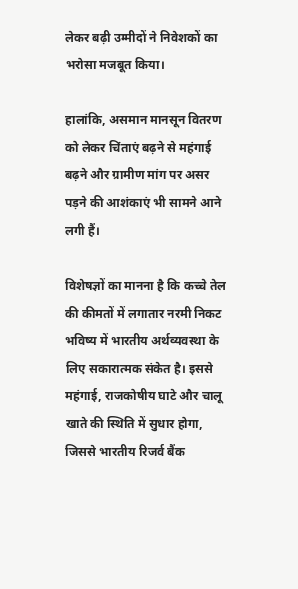लेकर बढ़ी उम्मीदों ने निवेशकों का भरोसा मजबूत किया।

हालांकि, असमान मानसून वितरण को लेकर चिंताएं बढ़ने से महंगाई बढ़ने और ग्रामीण मांग पर असर पड़ने की आशंकाएं भी सामने आने लगी हैं।

विशेषज्ञों का मानना है कि कच्चे तेल की कीमतों में लगातार नरमी निकट भविष्य में भारतीय अर्थव्यवस्था के लिए सकारात्मक संकेत है। इससे महंगाई, राजकोषीय घाटे और चालू खाते की स्थिति में सुधार होगा, जिससे भारतीय रिजर्व बैंक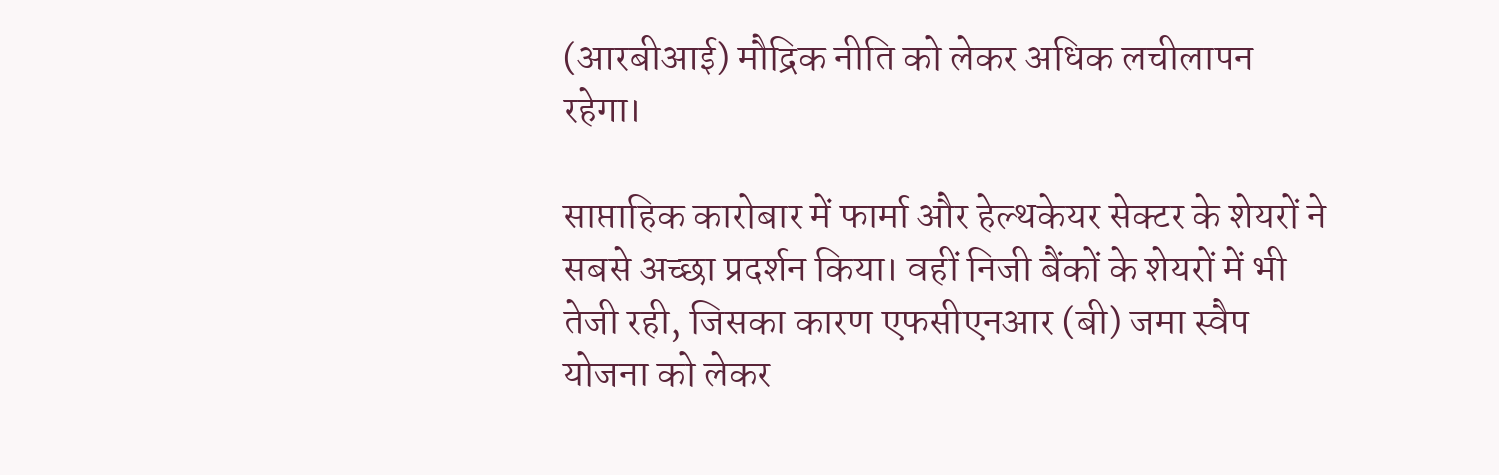(आरबीआई) मौद्रिक नीति को लेकर अधिक लचीलापन रहेगा।

साप्ताहिक कारोबार में फार्मा और हेल्थकेयर सेक्टर के शेयरों ने सबसे अच्छा प्रदर्शन किया। वहीं निजी बैंकों के शेयरों में भी तेजी रही, जिसका कारण एफसीएनआर (बी) जमा स्वैप योजना को लेकर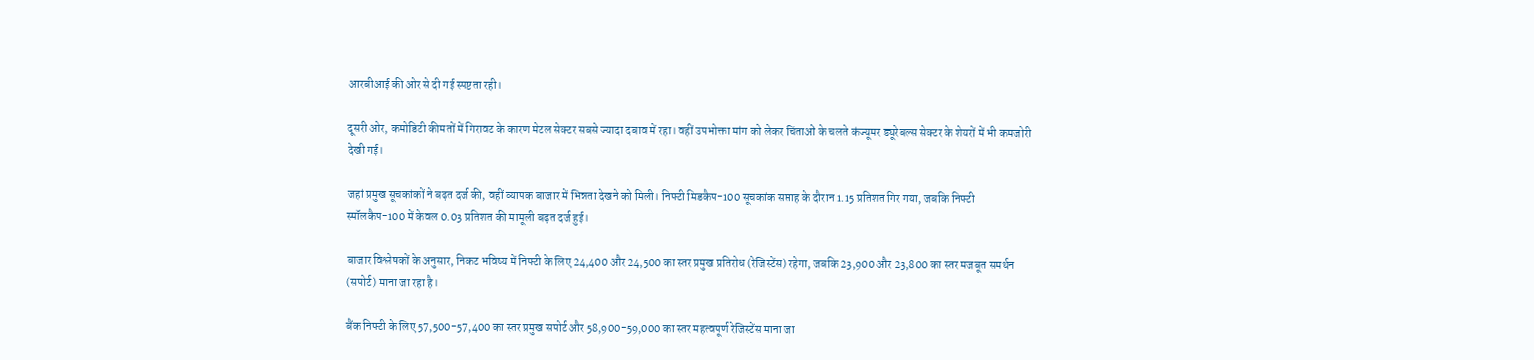आरबीआई की ओर से दी गई स्पष्टता रही।

दूसरी ओर, कमोडिटी कीमतों में गिरावट के कारण मेटल सेक्टर सबसे ज्यादा दबाव में रहा। वहीं उपभोक्ता मांग को लेकर चिंताओं के चलते कंज्यूमर ड्यूरेबल्स सेक्टर के शेयरों में भी कमजोरी देखी गई।

जहां प्रमुख सूचकांकों ने बढ़त दर्ज की, वहीं व्यापक बाजार में भिन्नता देखने को मिली। निफ्टी मिडकैप-100 सूचकांक सप्ताह के दौरान 1.15 प्रतिशत गिर गया, जबकि निफ्टी स्मॉलकैप-100 में केवल 0.03 प्रतिशत की मामूली बढ़त दर्ज हुई।

बाजार विश्लेषकों के अनुसार, निकट भविष्य में निफ्टी के लिए 24,400 और 24,500 का स्तर प्रमुख प्रतिरोध (रेजिस्टेंस) रहेगा, जबकि 23,900 और 23,800 का स्तर मजबूत समर्थन (सपोर्ट) माना जा रहा है।

बैंक निफ्टी के लिए 57,500-57,400 का स्तर प्रमुख सपोर्ट और 58,900-59,000 का स्तर महत्वपूर्ण रेजिस्टेंस माना जा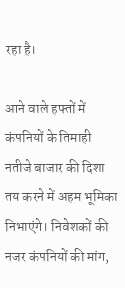रहा है।

आने वाले हफ्तों में कंपनियों के तिमाही नतीजे बाजार की दिशा तय करने में अहम भूमिका निभाएंगे। निवेशकों की नजर कंपनियों की मांग,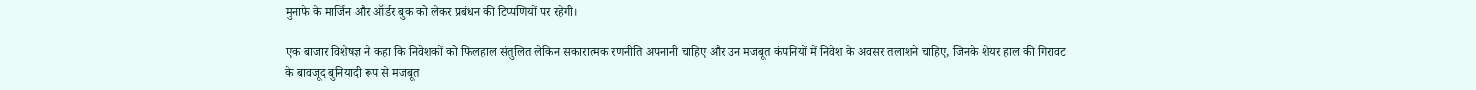मुनाफे के मार्जिन और ऑर्डर बुक को लेकर प्रबंधन की टिप्पणियों पर रहेगी।

एक बाजार विशेषज्ञ ने कहा कि निवेशकों को फिलहाल संतुलित लेकिन सकारात्मक रणनीति अपनानी चाहिए और उन मजबूत कंपनियों में निवेश के अवसर तलाशने चाहिए, जिनके शेयर हाल की गिरावट के बावजूद बुनियादी रूप से मजबूत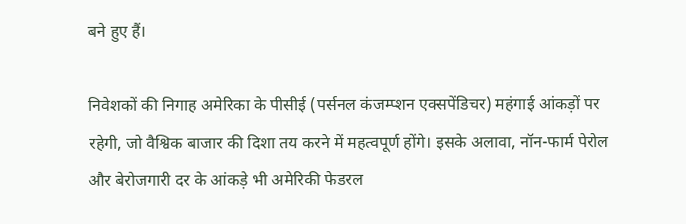बने हुए हैं।

निवेशकों की निगाह अमेरिका के पीसीई (पर्सनल कंजम्प्शन एक्सपेंडिचर) महंगाई आंकड़ों पर रहेगी, जो वैश्विक बाजार की दिशा तय करने में महत्वपूर्ण होंगे। इसके अलावा, नॉन-फार्म पेरोल और बेरोजगारी दर के आंकड़े भी अमेरिकी फेडरल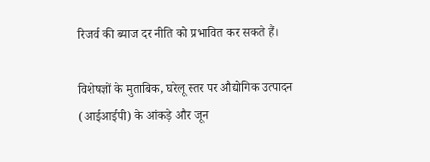रिजर्व की ब्याज दर नीति को प्रभावित कर सकते हैं।

विशेषज्ञों के मुताबिक, घरेलू स्तर पर औद्योगिक उत्पादन (आईआईपी) के आंकड़े और जून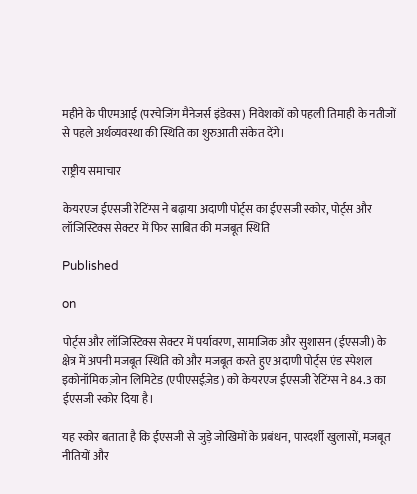महीने के पीएमआई (परचेजिंग मैनेजर्स इंडेक्स) निवेशकों को पहली तिमाही के नतीजों से पहले अर्थव्यवस्था की स्थिति का शुरुआती संकेत देंगे।

राष्ट्रीय समाचार

केयरएज ईएसजी रेटिंग्स ने बढ़ाया अदाणी पोर्ट्स का ईएसजी स्कोर, पोर्ट्स और लॉजिस्टिक्स सेक्टर में फिर साबित की मजबूत स्थिति

Published

on

पोर्ट्स और लॉजिस्टिक्स सेक्टर में पर्यावरण, सामाजिक और सुशासन (ईएसजी) के क्षेत्र में अपनी मजबूत स्थिति को और मजबूत करते हुए अदाणी पोर्ट्स एंड स्पेशल इकोनॉमिक ज़ोन लिमिटेड (एपीएसईज़ेड) को केयरएज ईएसजी रेटिंग्स ने 84.3 का ईएसजी स्कोर दिया है।

यह स्कोर बताता है कि ईएसजी से जुड़े जोखिमों के प्रबंधन, पारदर्शी खुलासों, मजबूत नीतियों और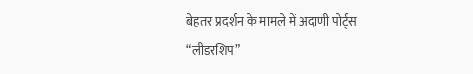बेहतर प्रदर्शन के मामले में अदाणी पोर्ट्स “लीडरशिप”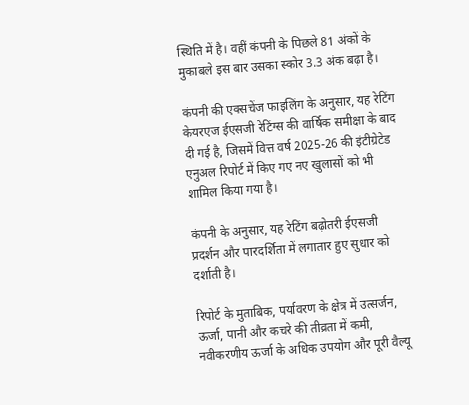स्थिति में है। वहीं कंपनी के पिछले 81 अंकों के मुकाबले इस बार उसका स्कोर 3.3 अंक बढ़ा है।

कंपनी की एक्सचेंज फाइलिंग के अनुसार, यह रेटिंग केयरएज ईएसजी रेटिंग्स की वार्षिक समीक्षा के बाद दी गई है, जिसमें वित्त वर्ष 2025-26 की इंटीग्रेटेड एनुअल रिपोर्ट में किए गए नए खुलासों को भी शामिल किया गया है।

कंपनी के अनुसार, यह रेटिंग बढ़ोतरी ईएसजी प्रदर्शन और पारदर्शिता में लगातार हुए सुधार को दर्शाती है।

रिपोर्ट के मुताबिक, पर्यावरण के क्षेत्र में उत्सर्जन, ऊर्जा, पानी और कचरे की तीव्रता में कमी, नवीकरणीय ऊर्जा के अधिक उपयोग और पूरी वैल्यू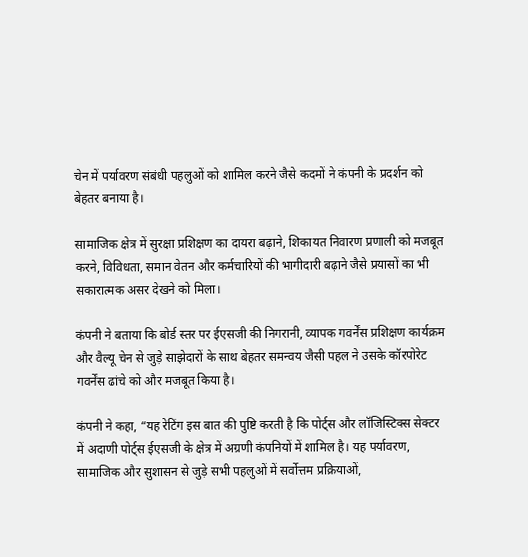चेन में पर्यावरण संबंधी पहलुओं को शामिल करने जैसे कदमों ने कंपनी के प्रदर्शन को बेहतर बनाया है।

सामाजिक क्षेत्र में सुरक्षा प्रशिक्षण का दायरा बढ़ाने, शिकायत निवारण प्रणाली को मजबूत करने, विविधता, समान वेतन और कर्मचारियों की भागीदारी बढ़ाने जैसे प्रयासों का भी सकारात्मक असर देखने को मिला।

कंपनी ने बताया कि बोर्ड स्तर पर ईएसजी की निगरानी, व्यापक गवर्नेंस प्रशिक्षण कार्यक्रम और वैल्यू चेन से जुड़े साझेदारों के साथ बेहतर समन्वय जैसी पहल ने उसके कॉरपोरेट गवर्नेंस ढांचे को और मजबूत किया है।

कंपनी ने कहा, “यह रेटिंग इस बात की पुष्टि करती है कि पोर्ट्स और लॉजिस्टिक्स सेक्टर में अदाणी पोर्ट्स ईएसजी के क्षेत्र में अग्रणी कंपनियों में शामिल है। यह पर्यावरण, सामाजिक और सुशासन से जुड़े सभी पहलुओं में सर्वोत्तम प्रक्रियाओं,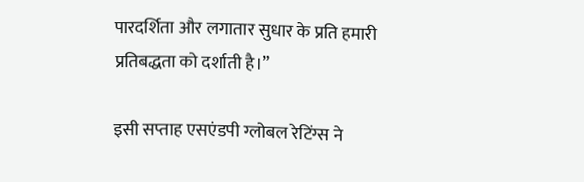पारदर्शिता और लगातार सुधार के प्रति हमारी प्रतिबद्धता को दर्शाती है।”

इसी सप्ताह एसएंडपी ग्लोबल रेटिंग्स ने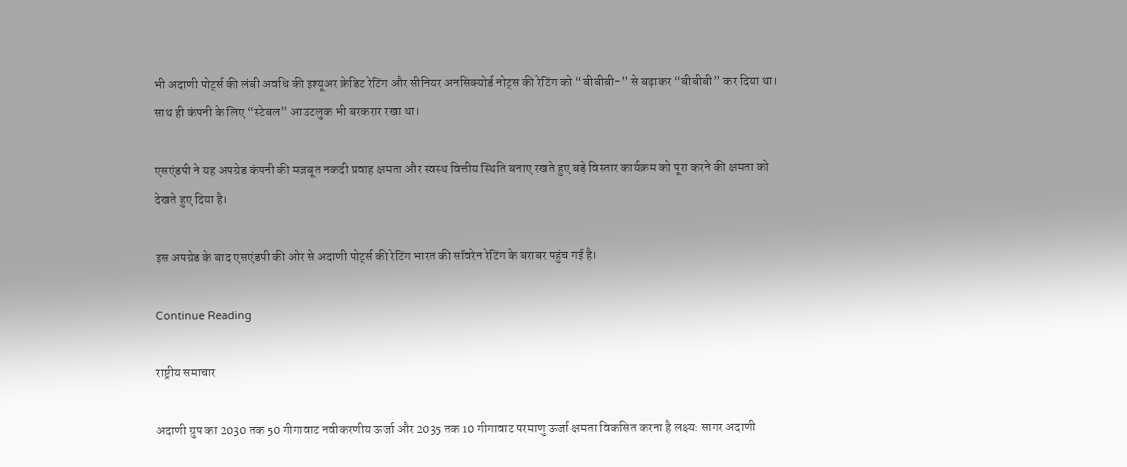भी अदाणी पोर्ट्स की लंबी अवधि की इश्यूअर क्रेडिट रेटिंग और सीनियर अनसिक्योर्ड नोट्स की रेटिंग को “बीबीबी-” से बढ़ाकर “बीबीबी” कर दिया था। साथ ही कंपनी के लिए “स्टेबल” आउटलुक भी बरकरार रखा था।

एसएंडपी ने यह अपग्रेड कंपनी की मजबूत नकदी प्रवाह क्षमता और स्वस्थ वित्तीय स्थिति बनाए रखते हुए बड़े विस्तार कार्यक्रम को पूरा करने की क्षमता को देखते हुए दिया है।

इस अपग्रेड के बाद एसएंडपी की ओर से अदाणी पोर्ट्स की रेटिंग भारत की सॉवरेन रेटिंग के बराबर पहुंच गई है।

Continue Reading

राष्ट्रीय समाचार

अदाणी ग्रुप का 2030 तक 50 गीगावाट नवीकरणीय ऊर्जा और 2035 तक 10 गीगावाट परमाणु ऊर्जा क्षमता विकसित करना है लक्ष्य: सागर अदाणी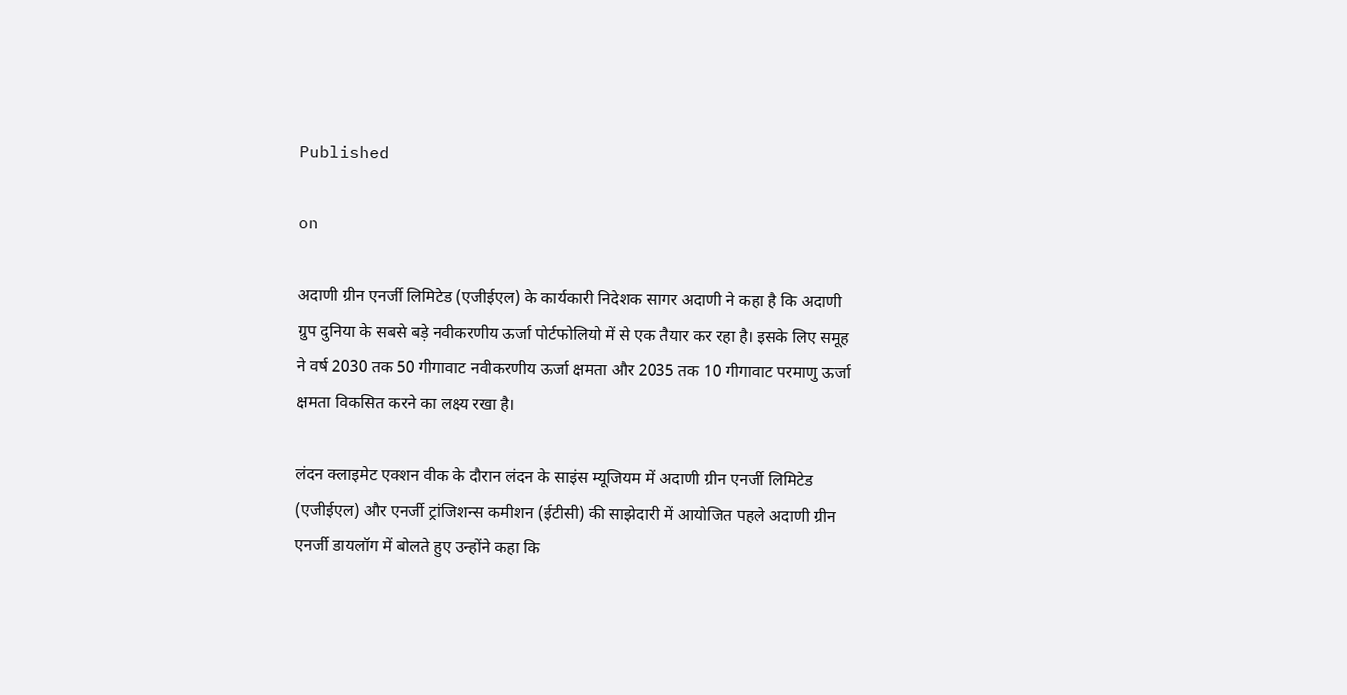Published

on

अदाणी ग्रीन एनर्जी लिमिटेड (एजीईएल) के कार्यकारी निदेशक सागर अदाणी ने कहा है कि अदाणी ग्रुप दुनिया के सबसे बड़े नवीकरणीय ऊर्जा पोर्टफोलियो में से एक तैयार कर रहा है। इसके लिए समूह ने वर्ष 2030 तक 50 गीगावाट नवीकरणीय ऊर्जा क्षमता और 2035 तक 10 गीगावाट परमाणु ऊर्जा क्षमता विकसित करने का लक्ष्य रखा है।

लंदन क्लाइमेट एक्शन वीक के दौरान लंदन के साइंस म्यूजियम में अदाणी ग्रीन एनर्जी लिमिटेड (एजीईएल) और एनर्जी ट्रांजिशन्स कमीशन (ईटीसी) की साझेदारी में आयोजित पहले अदाणी ग्रीन एनर्जी डायलॉग में बोलते हुए उन्होंने कहा कि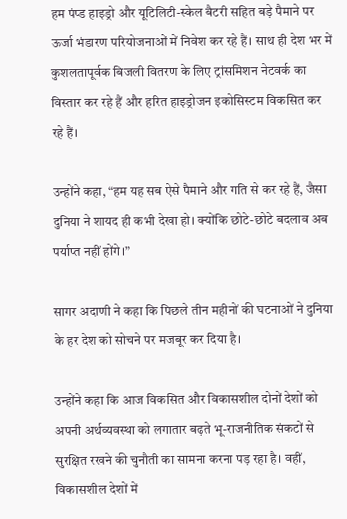हम पंप्ड हाइड्रो और यूटिलिटी-स्केल बैटरी सहित बड़े पैमाने पर ऊर्जा भंडारण परियोजनाओं में निवेश कर रहे हैं। साथ ही देश भर में कुशलतापूर्वक बिजली वितरण के लिए ट्रांसमिशन नेटवर्क का विस्तार कर रहे हैं और हरित हाइड्रोजन इकोसिस्टम विकसित कर रहे हैं।

उन्होंने कहा, “हम यह सब ऐसे पैमाने और गति से कर रहे हैं, जैसा दुनिया ने शायद ही कभी देखा हो। क्योंकि छोटे-छोटे बदलाव अब पर्याप्त नहीं होंगे।”

सागर अदाणी ने कहा कि पिछले तीन महीनों की घटनाओं ने दुनिया के हर देश को सोचने पर मजबूर कर दिया है।

उन्होंने कहा कि आज विकसित और विकासशील दोनों देशों को अपनी अर्थव्यवस्था को लगातार बढ़ते भू-राजनीतिक संकटों से सुरक्षित रखने की चुनौती का सामना करना पड़ रहा है। वहीं, विकासशील देशों में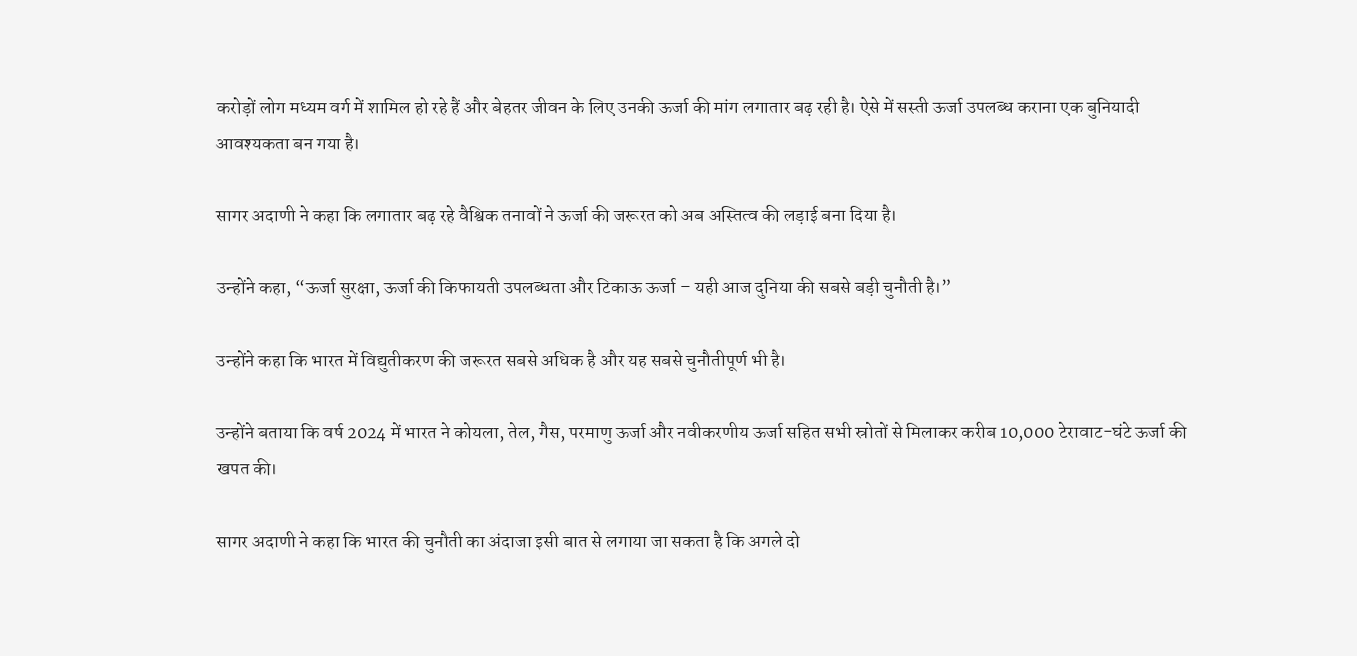करोड़ों लोग मध्यम वर्ग में शामिल हो रहे हैं और बेहतर जीवन के लिए उनकी ऊर्जा की मांग लगातार बढ़ रही है। ऐसे में सस्ती ऊर्जा उपलब्ध कराना एक बुनियादी आवश्यकता बन गया है।

सागर अदाणी ने कहा कि लगातार बढ़ रहे वैश्विक तनावों ने ऊर्जा की जरूरत को अब अस्तित्व की लड़ाई बना दिया है।

उन्होंने कहा, “ऊर्जा सुरक्षा, ऊर्जा की किफायती उपलब्धता और टिकाऊ ऊर्जा – यही आज दुनिया की सबसे बड़ी चुनौती है।”

उन्होंने कहा कि भारत में विद्युतीकरण की जरूरत सबसे अधिक है और यह सबसे चुनौतीपूर्ण भी है।

उन्होंने बताया कि वर्ष 2024 में भारत ने कोयला, तेल, गैस, परमाणु ऊर्जा और नवीकरणीय ऊर्जा सहित सभी स्रोतों से मिलाकर करीब 10,000 टेरावाट-घंटे ऊर्जा की खपत की।

सागर अदाणी ने कहा कि भारत की चुनौती का अंदाजा इसी बात से लगाया जा सकता है कि अगले दो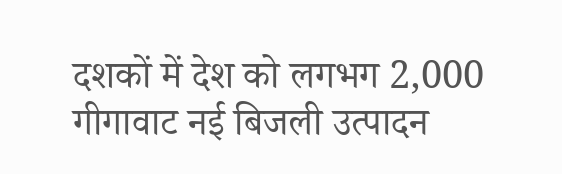दशकों में देश को लगभग 2,000 गीगावाट नई बिजली उत्पादन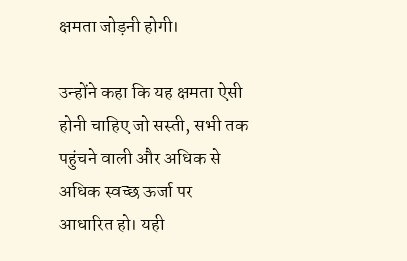क्षमता जोड़नी होगी।

उन्होंने कहा कि यह क्षमता ऐसी होनी चाहिए जो सस्ती, सभी तक पहुंचने वाली और अधिक से अधिक स्वच्छ ऊर्जा पर आधारित हो। यही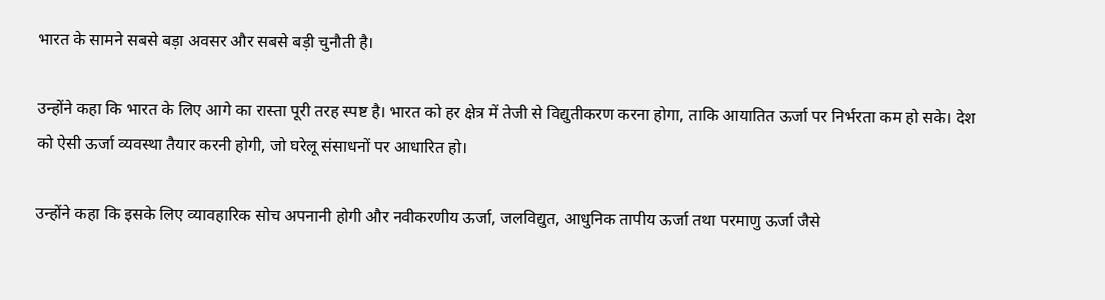भारत के सामने सबसे बड़ा अवसर और सबसे बड़ी चुनौती है।

उन्होंने कहा कि भारत के लिए आगे का रास्ता पूरी तरह स्पष्ट है। भारत को हर क्षेत्र में तेजी से विद्युतीकरण करना होगा, ताकि आयातित ऊर्जा पर निर्भरता कम हो सके। देश को ऐसी ऊर्जा व्यवस्था तैयार करनी होगी, जो घरेलू संसाधनों पर आधारित हो।

उन्होंने कहा कि इसके लिए व्यावहारिक सोच अपनानी होगी और नवीकरणीय ऊर्जा, जलविद्युत, आधुनिक तापीय ऊर्जा तथा परमाणु ऊर्जा जैसे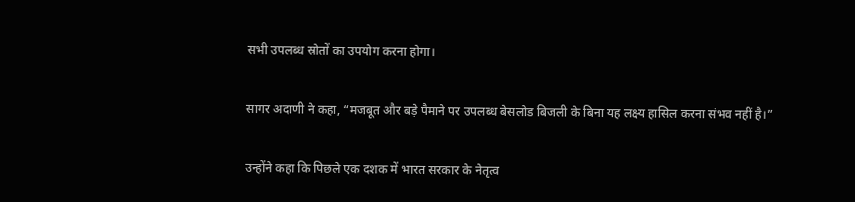सभी उपलब्ध स्रोतों का उपयोग करना होगा।

सागर अदाणी ने कहा, “मजबूत और बड़े पैमाने पर उपलब्ध बेसलोड बिजली के बिना यह लक्ष्य हासिल करना संभव नहीं है।”

उन्होंने कहा कि पिछले एक दशक में भारत सरकार के नेतृत्व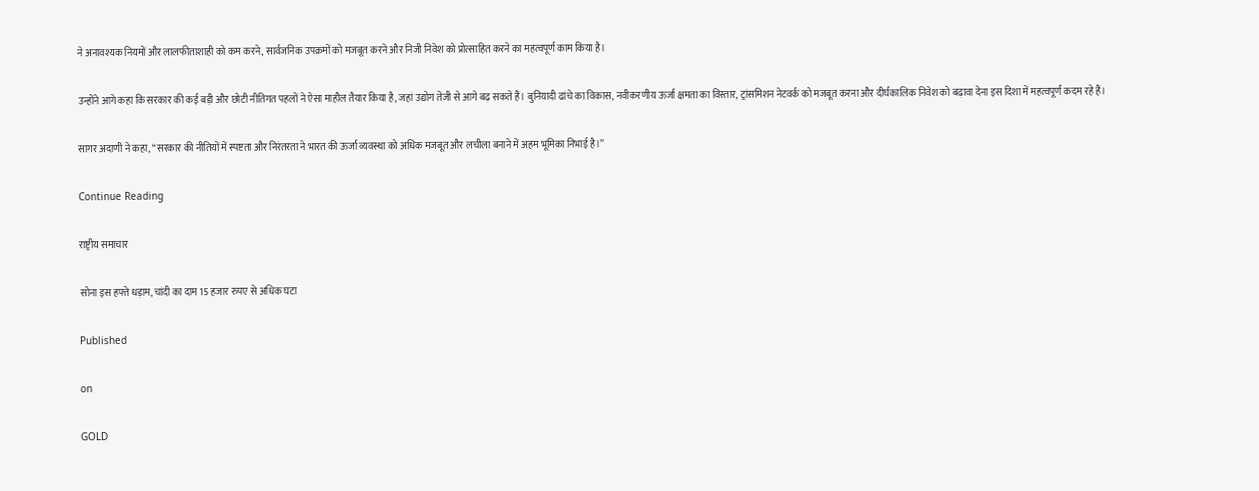ने अनावश्यक नियमों और लालफीताशाही को कम करने, सार्वजनिक उपक्रमों को मजबूत करने और निजी निवेश को प्रोत्साहित करने का महत्वपूर्ण काम किया है।

उन्होंने आगे कहा कि सरकार की कई बड़ी और छोटी नीतिगत पहलों ने ऐसा माहौल तैयार किया है, जहां उद्योग तेजी से आगे बढ़ सकते हैं। बुनियादी ढांचे का विकास, नवीकरणीय ऊर्जा क्षमता का विस्तार, ट्रांसमिशन नेटवर्क को मजबूत करना और दीर्घकालिक निवेश को बढ़ावा देना इस दिशा में महत्वपूर्ण कदम रहे हैं।

सागर अदाणी ने कहा, “सरकार की नीतियों में स्पष्टता और निरंतरता ने भारत की ऊर्जा व्यवस्था को अधिक मजबूत और लचीला बनाने में अहम भूमिका निभाई है।”

Continue Reading

राष्ट्रीय समाचार

सोना इस हफ्ते धड़ाम, चांदी का दाम 15 हजार रुपए से अधिक घटा

Published

on

GOLD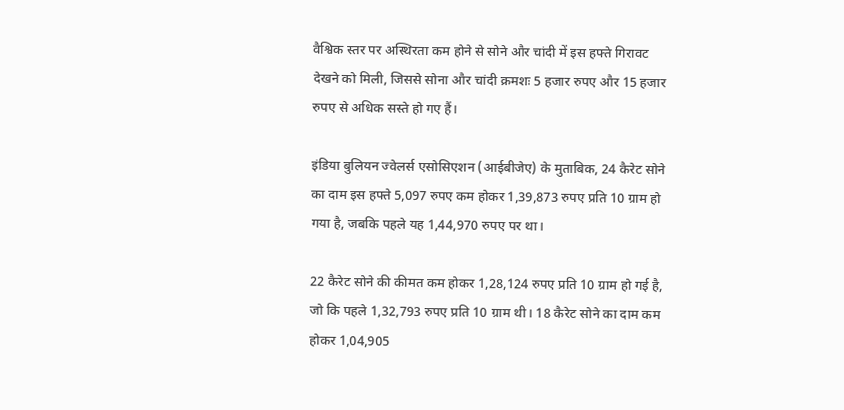वैश्विक स्तर पर अस्थिरता कम होने से सोने और चांदी में इस हफ्ते गिरावट देखने को मिली, जिससे सोना और चांदी क्रमशः 5 हजार रुपए और 15 हजार रुपए से अधिक सस्ते हो गए हैं।

इंडिया बुलियन ज्वेलर्स एसोसिएशन (आईबीजेए) के मुताबिक, 24 कैरेट सोने का दाम इस हफ्ते 5,097 रुपए कम होकर 1,39,873 रुपए प्रति 10 ग्राम हो गया है, जबकि पहले यह 1,44,970 रुपए पर था।

22 कैरेट सोने की कीमत कम होकर 1,28,124 रुपए प्रति 10 ग्राम हो गई है, जो कि पहले 1,32,793 रुपए प्रति 10 ग्राम थी। 18 कैरेट सोने का दाम कम होकर 1,04,905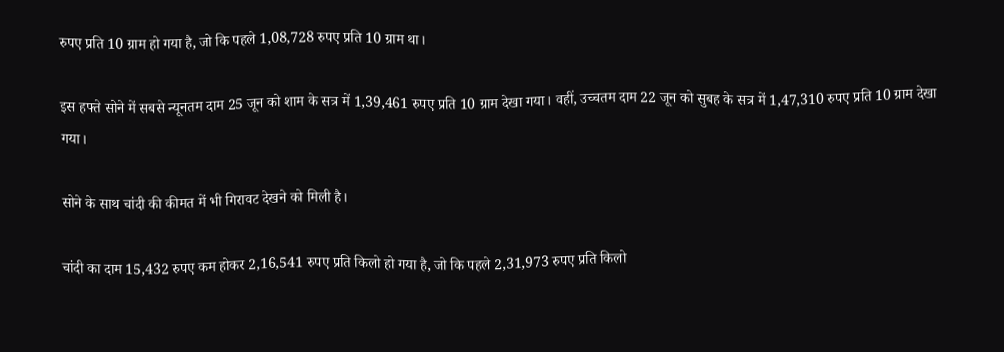रुपए प्रति 10 ग्राम हो गया है, जो कि पहले 1,08,728 रुपए प्रति 10 ग्राम था।

इस हफ्ते सोने में सबसे न्यूनतम दाम 25 जून को शाम के सत्र में 1,39,461 रुपए प्रति 10 ग्राम देखा गया। वहीं, उच्चतम दाम 22 जून को सुबह के सत्र में 1,47,310 रुपए प्रति 10 ग्राम देखा गया।

सोने के साथ चांदी की कीमत में भी गिरावट देखने को मिली है।

चांदी का दाम 15,432 रुपए कम होकर 2,16,541 रुपए प्रति किलो हो गया है, जो कि पहले 2,31,973 रुपए प्रति किलो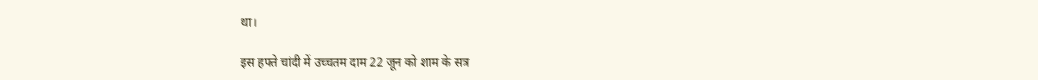था।

इस हफ्ते चांदी में उच्चतम दाम 22 जून को शाम के सत्र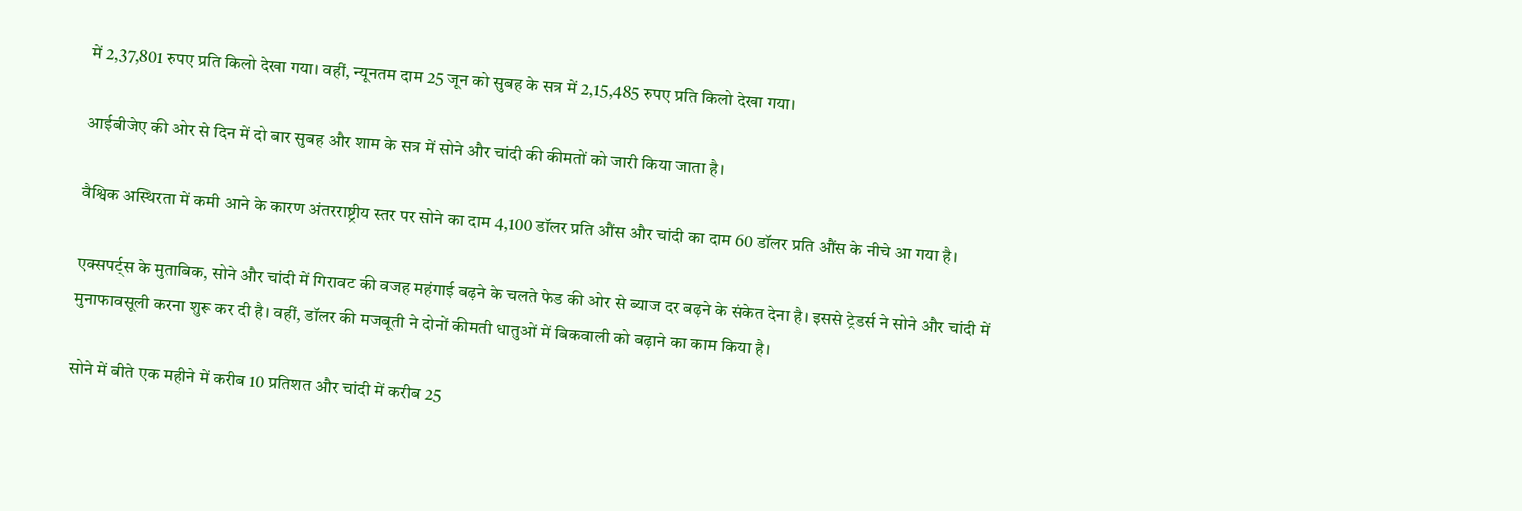में 2,37,801 रुपए प्रति किलो देखा गया। वहीं, न्यूनतम दाम 25 जून को सुबह के सत्र में 2,15,485 रुपए प्रति किलो देखा गया।

आईबीजेए की ओर से दिन में दो बार सुबह और शाम के सत्र में सोने और चांदी की कीमतों को जारी किया जाता है।

वैश्विक अस्थिरता में कमी आने के कारण अंतरराष्ट्रीय स्तर पर सोने का दाम 4,100 डॉलर प्रति औंस और चांदी का दाम 60 डॉलर प्रति औंस के नीचे आ गया है।

एक्सपर्ट्स के मुताबिक, सोने और चांदी में गिरावट की वजह महंगाई बढ़ने के चलते फेड की ओर से ब्याज दर बढ़ने के संकेत देना है। इससे ट्रेडर्स ने सोने और चांदी में मुनाफावसूली करना शुरू कर दी है। वहीं, डॉलर की मजबूती ने दोनों कीमती धातुओं में बिकवाली को बढ़ाने का काम किया है।

सोने में बीते एक महीने में करीब 10 प्रतिशत और चांदी में करीब 25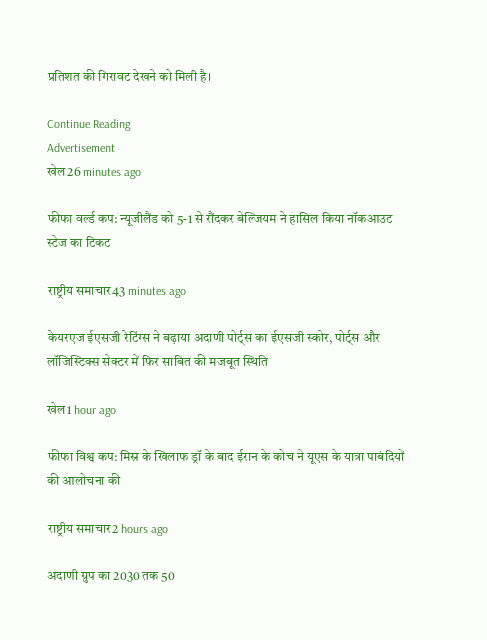प्रतिशत की गिरावट देखने को मिली है।

Continue Reading
Advertisement
खेल26 minutes ago

फीफा वर्ल्ड कप: न्यूजीलैंड को 5-1 से रौंदकर बेल्जियम ने हासिल किया नॉकआउट स्टेज का टिकट

राष्ट्रीय समाचार43 minutes ago

केयरएज ईएसजी रेटिंग्स ने बढ़ाया अदाणी पोर्ट्स का ईएसजी स्कोर, पोर्ट्स और लॉजिस्टिक्स सेक्टर में फिर साबित की मजबूत स्थिति

खेल1 hour ago

फीफा विश्व कप: मिस्र के खिलाफ ड्रॉ के बाद ईरान के कोच ने यूएस के यात्रा पाबंदियों की आलोचना की

राष्ट्रीय समाचार2 hours ago

अदाणी ग्रुप का 2030 तक 50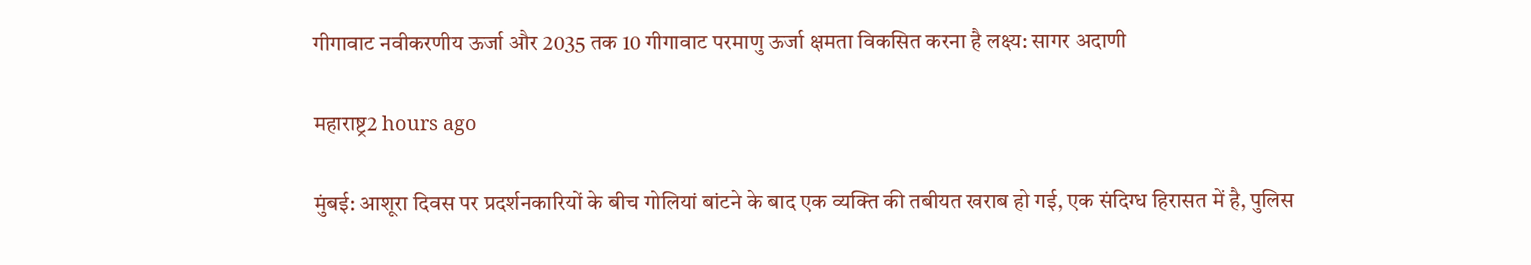गीगावाट नवीकरणीय ऊर्जा और 2035 तक 10 गीगावाट परमाणु ऊर्जा क्षमता विकसित करना है लक्ष्य: सागर अदाणी

महाराष्ट्र2 hours ago

मुंबई: आशूरा दिवस पर प्रदर्शनकारियों के बीच गोलियां बांटने के बाद एक व्यक्ति की तबीयत खराब हो गई, एक संदिग्ध हिरासत में है, पुलिस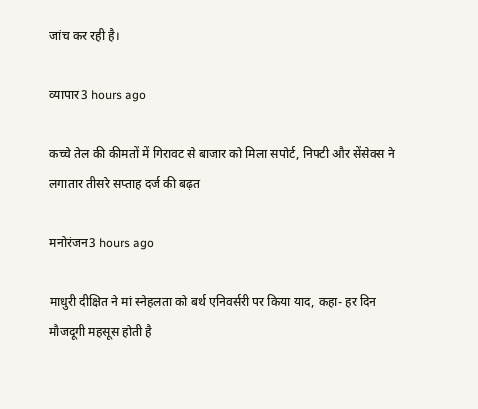जांच कर रही है।

व्यापार3 hours ago

कच्चे तेल की कीमतों में गिरावट से बाजार को मिला सपोर्ट, निफ्टी और सेंसेक्स ने लगातार तीसरे सप्ताह दर्ज की बढ़त

मनोरंजन3 hours ago

माधुरी दीक्षित ने मां स्नेहलता को बर्थ एनिवर्सरी पर किया याद, कहा- हर दिन मौजदूगी महसूस होती है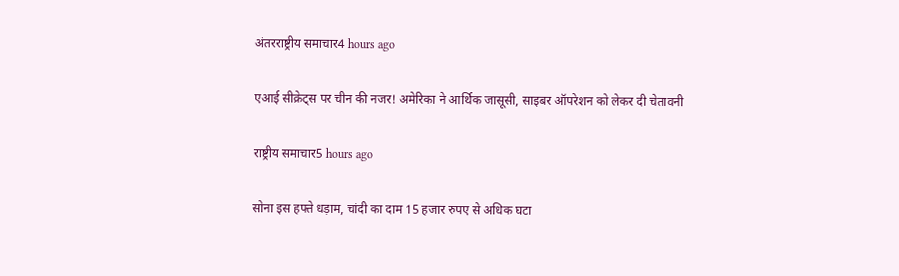अंतरराष्ट्रीय समाचार4 hours ago

एआई सीक्रेट्स पर चीन की नजर! अमेरिका ने आर्थिक जासूसी, साइबर ऑपरेशन को लेकर दी चेतावनी

राष्ट्रीय समाचार5 hours ago

सोना इस हफ्ते धड़ाम, चांदी का दाम 15 हजार रुपए से अधिक घटा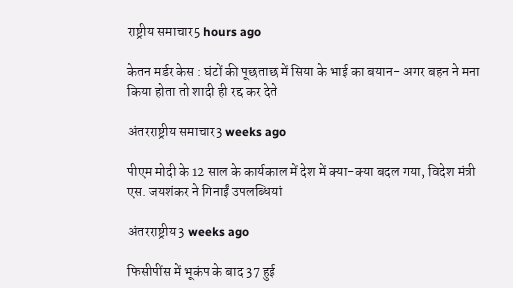राष्ट्रीय समाचार5 hours ago

केतन मर्डर केस : घंटों की पूछताछ में सिया के भाई का बयान- अगर बहन ने मना किया होता तो शादी ही रद्द कर देते

अंतरराष्ट्रीय समाचार3 weeks ago

पीएम मोदी के 12 साल के कार्यकाल में देश में क्या-क्या बदल गया, विदेश मंत्री एस. जयशंकर ने गिनाईं उपलब्धियां

अंतरराष्ट्रीय3 weeks ago

फिसीपींस में भूकंप के बाद 37 हुई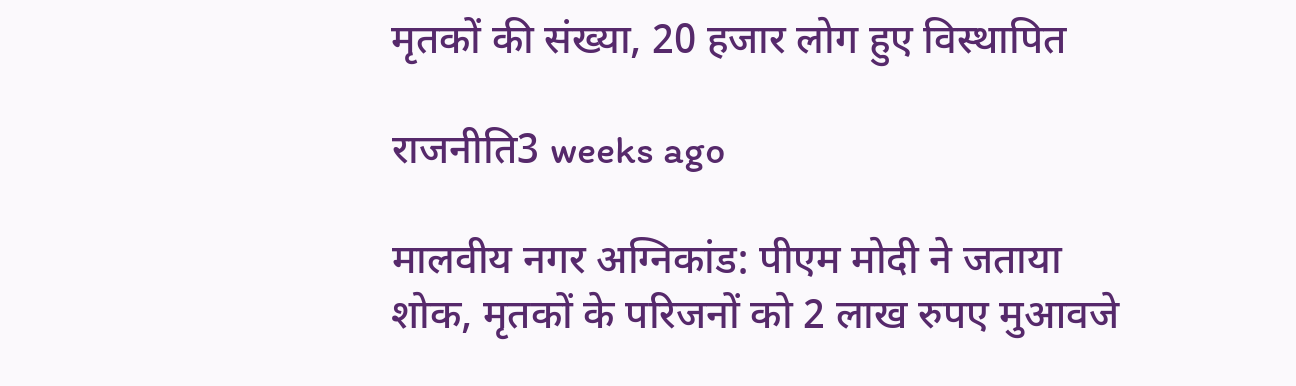मृतकों की संख्या, 20 हजार लोग हुए विस्थापित

राजनीति3 weeks ago

मालवीय नगर अग्निकांड: पीएम मोदी ने जताया शोक, मृतकों के परिजनों को 2 लाख रुपए मुआवजे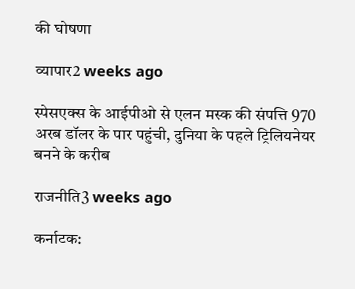की घोषणा

व्यापार2 weeks ago

स्पेसएक्स के आईपीओ से एलन मस्क की संपत्ति 970 अरब डॉलर के पार पहुंची, दुनिया के पहले ट्रिलियनेयर बनने के करीब

राजनीति3 weeks ago

कर्नाटक: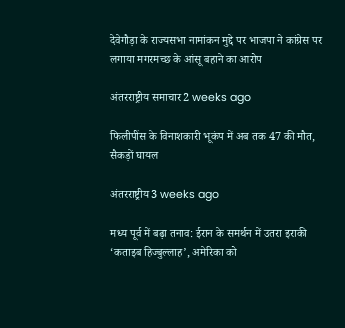देवेगौड़ा के राज्यसभा नामांकन मुद्दे पर भाजपा ने कांग्रेस पर लगाया मगरमच्छ के आंसू बहाने का आरोप

अंतरराष्ट्रीय समाचार2 weeks ago

फिलीपींस के विनाशकारी भूकंप में अब तक 47 की मौत, सैकड़ों घायल

अंतरराष्ट्रीय3 weeks ago

मध्य पूर्व में बढ़ा तनाव: ईरान के समर्थन में उतरा इराकी ‘कताइब हिज्‍बुल्लाह’, अमेरिका को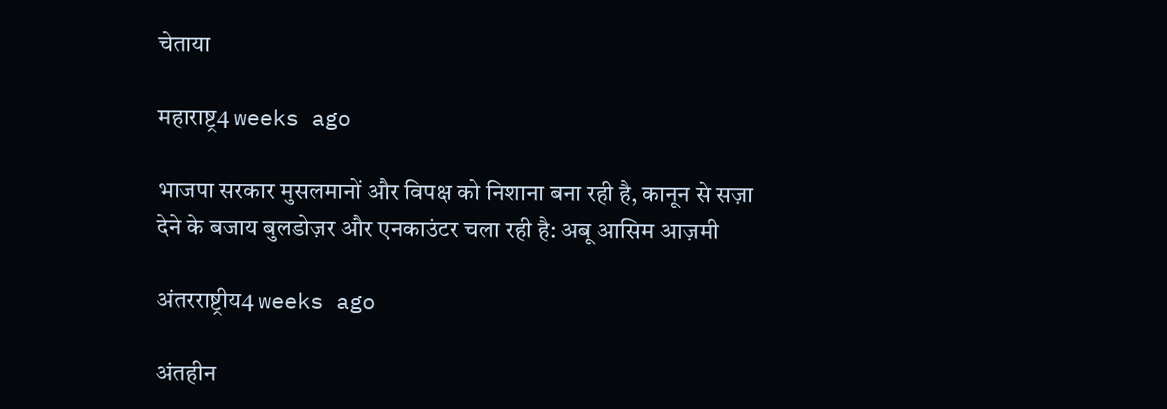चेताया

महाराष्ट्र4 weeks ago

भाजपा सरकार मुसलमानों और विपक्ष को निशाना बना रही है, कानून से सज़ा देने के बजाय बुलडोज़र और एनकाउंटर चला रही है: अबू आसिम आज़मी

अंतरराष्ट्रीय4 weeks ago

अंतहीन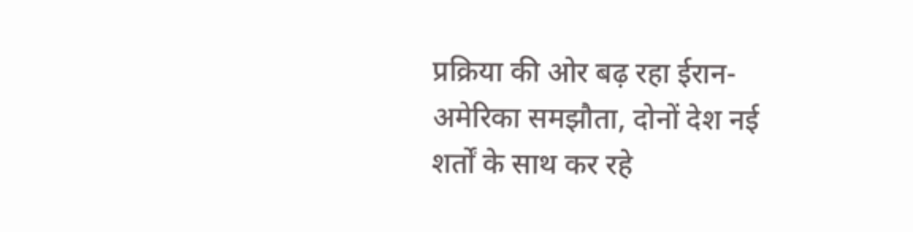प्रक्र‍िया की ओर बढ़ रहा ईरान-अमेरिका समझौता, दोनों देश नई शर्तों के साथ कर रहे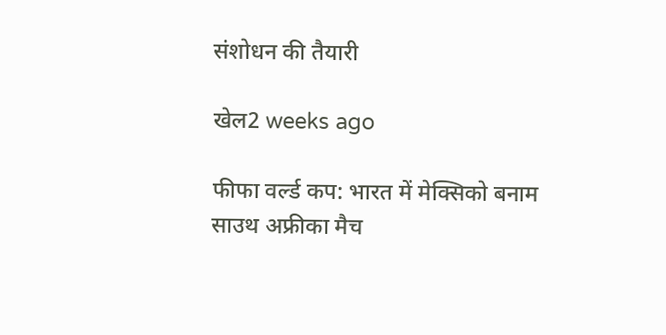संशोधन की तैयारी

खेल2 weeks ago

फीफा वर्ल्ड कप: भारत में मेक्सिको बनाम साउथ अफ्रीका मैच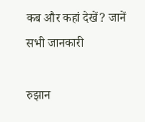कब और कहां देखें? जानें सभी जानकारी

रुझान